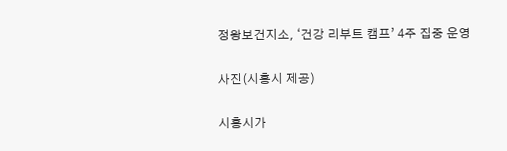정왕보건지소, ‘건강 리부트 캠프’ 4주 집중 운영

사진(시흥시 제공)

시흥시가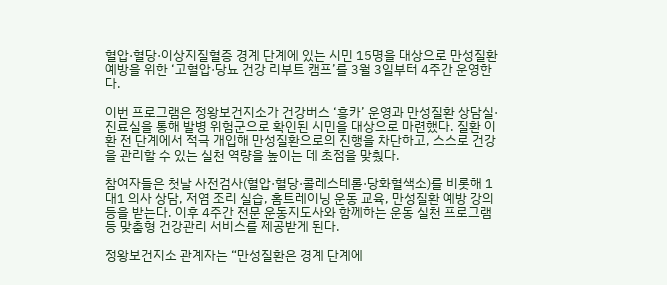혈압·혈당·이상지질혈증 경계 단계에 있는 시민 15명을 대상으로 만성질환 예방을 위한 ‘고혈압·당뇨 건강 리부트 캠프’를 3월 3일부터 4주간 운영한다.

이번 프로그램은 정왕보건지소가 건강버스 ‘흥카’ 운영과 만성질환 상담실·진료실을 통해 발병 위험군으로 확인된 시민을 대상으로 마련했다. 질환 이환 전 단계에서 적극 개입해 만성질환으로의 진행을 차단하고, 스스로 건강을 관리할 수 있는 실천 역량을 높이는 데 초점을 맞췄다.

참여자들은 첫날 사전검사(혈압·혈당·콜레스테롤·당화혈색소)를 비롯해 1대1 의사 상담, 저염 조리 실습, 홈트레이닝 운동 교육, 만성질환 예방 강의 등을 받는다. 이후 4주간 전문 운동지도사와 함께하는 운동 실천 프로그램 등 맞춤형 건강관리 서비스를 제공받게 된다.

정왕보건지소 관계자는 “만성질환은 경계 단계에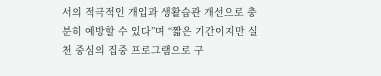서의 적극적인 개입과 생활습관 개선으로 충분히 예방할 수 있다”며 “짧은 기간이지만 실천 중심의 집중 프로그램으로 구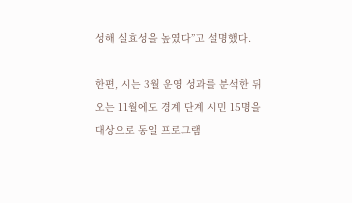성해 실효성을 높였다”고 설명했다.

한편, 시는 3월 운영 성과를 분석한 뒤 오는 11월에도 경계 단계 시민 15명을 대상으로 동일 프로그램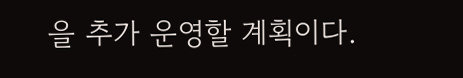을 추가 운영할 계획이다.